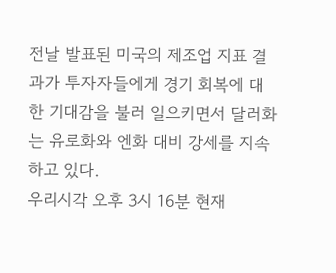전날 발표된 미국의 제조업 지표 결과가 투자자들에게 경기 회복에 대한 기대감을 불러 일으키면서 달러화는 유로화와 엔화 대비 강세를 지속하고 있다.
우리시각 오후 3시 16분 현재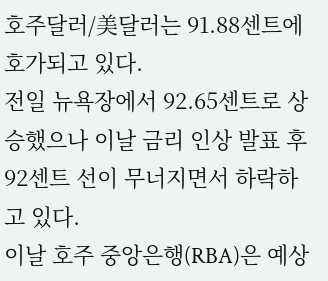호주달러/美달러는 91.88센트에 호가되고 있다.
전일 뉴욕장에서 92.65센트로 상승했으나 이날 금리 인상 발표 후 92센트 선이 무너지면서 하락하고 있다.
이날 호주 중앙은행(RBA)은 예상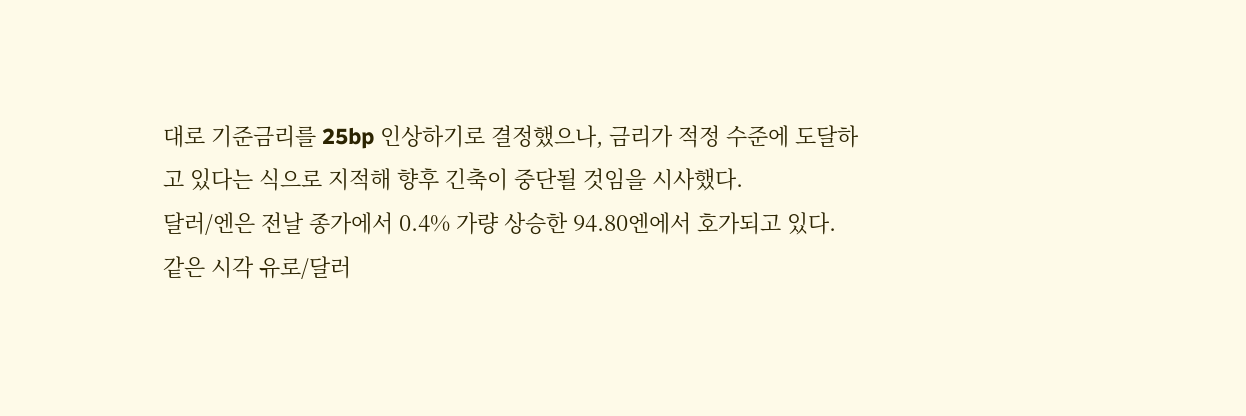대로 기준금리를 25bp 인상하기로 결정했으나, 금리가 적정 수준에 도달하고 있다는 식으로 지적해 향후 긴축이 중단될 것임을 시사했다.
달러/엔은 전날 종가에서 0.4% 가량 상승한 94.80엔에서 호가되고 있다.
같은 시각 유로/달러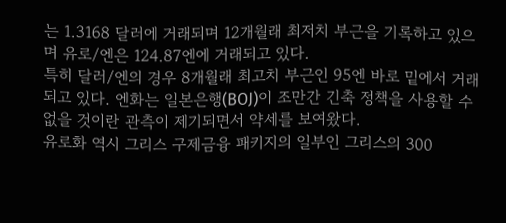는 1.3168 달러에 거래되며 12개월래 최저치 부근을 기록하고 있으며 유로/엔은 124.87엔에 거래되고 있다.
특히 달러/엔의 경우 8개월래 최고치 부근인 95엔 바로 밑에서 거래되고 있다. 엔화는 일본은행(BOJ)이 조만간 긴축 정책을 사용할 수 없을 것이란 관측이 제기되면서 약세를 보여왔다.
유로화 역시 그리스 구제금융 패키지의 일부인 그리스의 300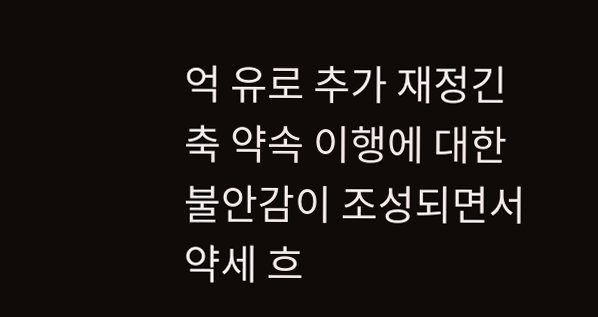억 유로 추가 재정긴축 약속 이행에 대한 불안감이 조성되면서 약세 흐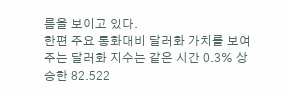름을 보이고 있다.
한편 주요 통화대비 달러화 가치를 보여주는 달러화 지수는 같은 시간 0.3% 상승한 82.522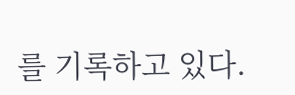를 기록하고 있다.